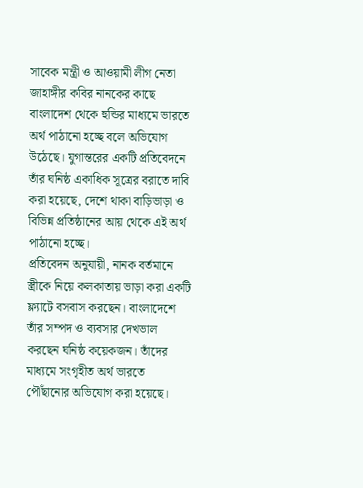সাবেক মন্ত্রী ও আওয়ামী লীগ নেতা জাহাঙ্গীর কবির নানকের কাছে বাংলাদেশ থেকে হুন্ডির মাধ্যমে ভারতে অর্থ পাঠানো হচ্ছে বলে অভিযোগ উঠেছে। যুগান্তরের একটি প্রতিবেদনে তাঁর ঘনিষ্ঠ একাধিক সূত্রের বরাতে দাবি করা হয়েছে, দেশে থাকা বাড়িভাড়া ও বিভিন্ন প্রতিষ্ঠানের আয় থেকে এই অর্থ পাঠানো হচ্ছে।
প্রতিবেদন অনুযায়ী, নানক বর্তমানে স্ত্রীকে নিয়ে কলকাতায় ভাড়া করা একটি ফ্ল্যাটে বসবাস করছেন। বাংলাদেশে তাঁর সম্পদ ও ব্যবসার দেখভাল করছেন ঘনিষ্ঠ কয়েকজন। তাঁদের মাধ্যমে সংগৃহীত অর্থ ভারতে পৌঁছানোর অভিযোগ করা হয়েছে।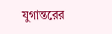যুগান্তরের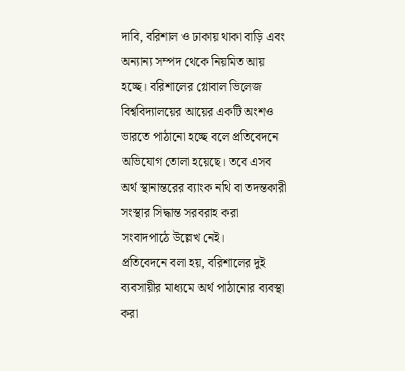দাবি, বরিশাল ও ঢাকায় থাকা বাড়ি এবং অন্যান্য সম্পদ থেকে নিয়মিত আয় হচ্ছে। বরিশালের গ্লোবাল ভিলেজ বিশ্ববিদ্যালয়ের আয়ের একটি অংশও ভারতে পাঠানো হচ্ছে বলে প্রতিবেদনে অভিযোগ তোলা হয়েছে। তবে এসব অর্থ স্থানান্তরের ব্যাংক নথি বা তদন্তকারী সংস্থার সিদ্ধান্ত সরবরাহ করা সংবাদপাঠে উল্লেখ নেই।
প্রতিবেদনে বলা হয়, বরিশালের দুই ব্যবসায়ীর মাধ্যমে অর্থ পাঠানোর ব্যবস্থা করা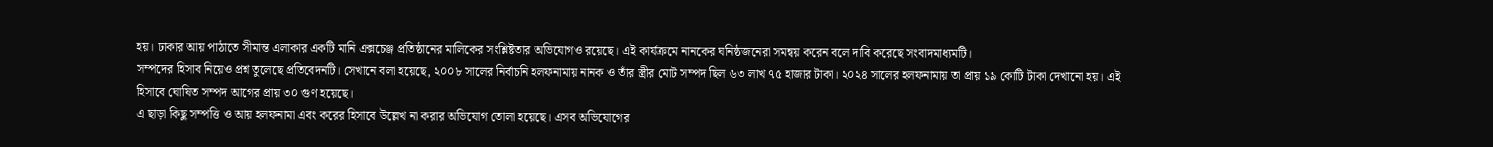হয়। ঢাকার আয় পাঠাতে সীমান্ত এলাকার একটি মানি এক্সচেঞ্জ প্রতিষ্ঠানের মালিকের সংশ্লিষ্টতার অভিযোগও রয়েছে। এই কার্যক্রমে নানকের ঘনিষ্ঠজনেরা সমন্বয় করেন বলে দাবি করেছে সংবাদমাধ্যমটি।
সম্পদের হিসাব নিয়েও প্রশ্ন তুলেছে প্রতিবেদনটি। সেখানে বলা হয়েছে, ২০০৮ সালের নির্বাচনি হলফনামায় নানক ও তাঁর স্ত্রীর মোট সম্পদ ছিল ৬৩ লাখ ৭৫ হাজার টাকা। ২০২৪ সালের হলফনামায় তা প্রায় ১৯ কোটি টাকা দেখানো হয়। এই হিসাবে ঘোষিত সম্পদ আগের প্রায় ৩০ গুণ হয়েছে।
এ ছাড়া কিছু সম্পত্তি ও আয় হলফনামা এবং করের হিসাবে উল্লেখ না করার অভিযোগ তোলা হয়েছে। এসব অভিযোগের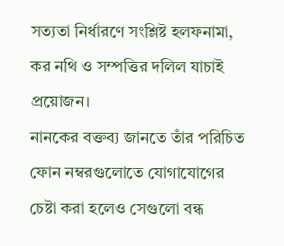সত্যতা নির্ধারণে সংশ্লিষ্ট হলফনামা, কর নথি ও সম্পত্তির দলিল যাচাই প্রয়োজন।
নানকের বক্তব্য জানতে তাঁর পরিচিত ফোন নম্বরগুলোতে যোগাযোগের চেষ্টা করা হলেও সেগুলো বন্ধ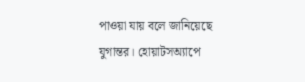পাওয়া যায় বলে জানিয়েছে যুগান্তর। হোয়াটসঅ্যাপে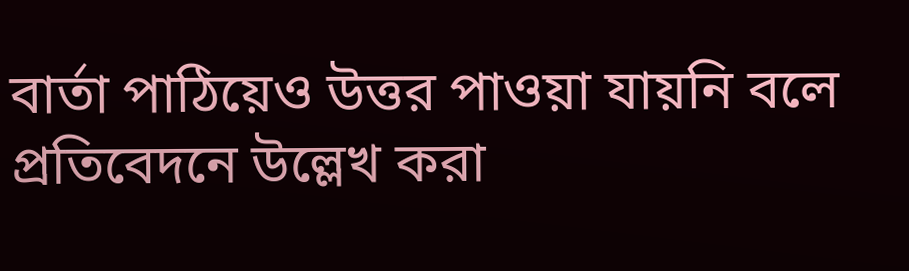বার্তা পাঠিয়েও উত্তর পাওয়া যায়নি বলে প্রতিবেদনে উল্লেখ করা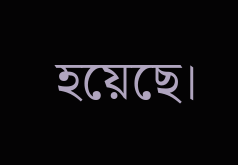হয়েছে।